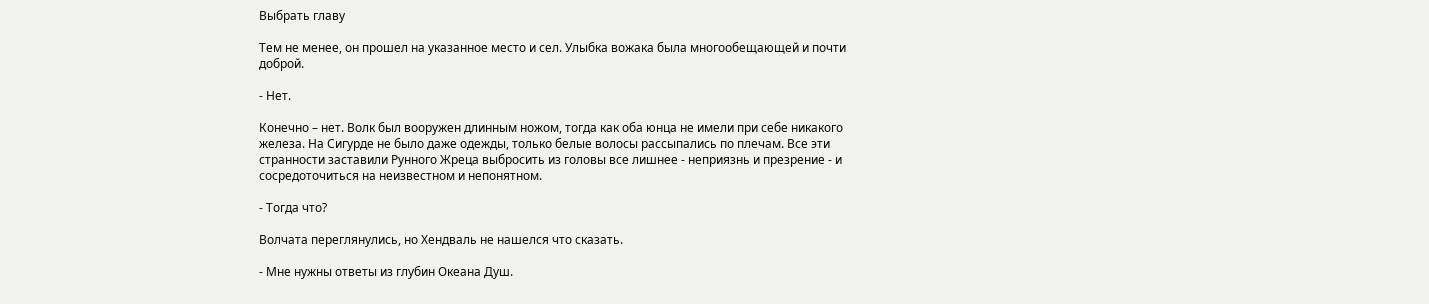Выбрать главу

Тем не менее, он прошел на указанное место и сел. Улыбка вожака была многообещающей и почти доброй.

- Нет.

Конечно – нет. Волк был вооружен длинным ножом, тогда как оба юнца не имели при себе никакого железа. На Сигурде не было даже одежды, только белые волосы рассыпались по плечам. Все эти странности заставили Рунного Жреца выбросить из головы все лишнее - неприязнь и презрение - и сосредоточиться на неизвестном и непонятном.

- Тогда что?

Волчата переглянулись, но Хендваль не нашелся что сказать.

- Мне нужны ответы из глубин Океана Душ.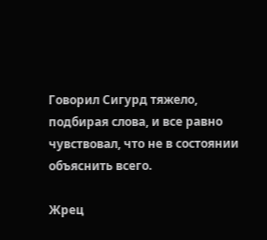Говорил Сигурд тяжело, подбирая слова, и все равно чувствовал, что не в состоянии объяснить всего.

Жрец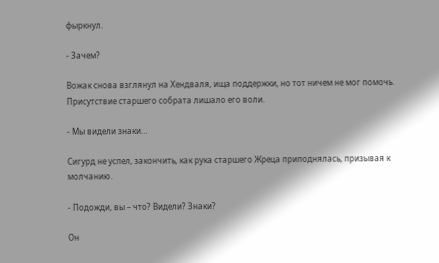фыркнул.

- Зачем?

Вожак снова взглянул на Хендваля, ища поддержки, но тот ничем не мог помочь. Присутствие старшего собрата лишало его воли.

- Мы видели знаки…

Сигурд не успел, закончить, как рука старшего Жреца приподнялась, призывая к молчанию.

- Подожди, вы – что? Видели? Знаки?

Он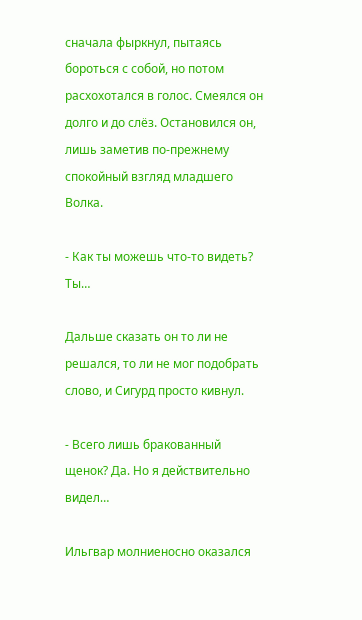сначала фыркнул, пытаясь бороться с собой, но потом расхохотался в голос. Смеялся он долго и до слёз. Остановился он, лишь заметив по-прежнему спокойный взгляд младшего Волка.

- Как ты можешь что-то видеть? Ты…

Дальше сказать он то ли не решался, то ли не мог подобрать слово, и Сигурд просто кивнул.

- Всего лишь бракованный щенок? Да. Но я действительно видел…

Ильгвар молниеносно оказался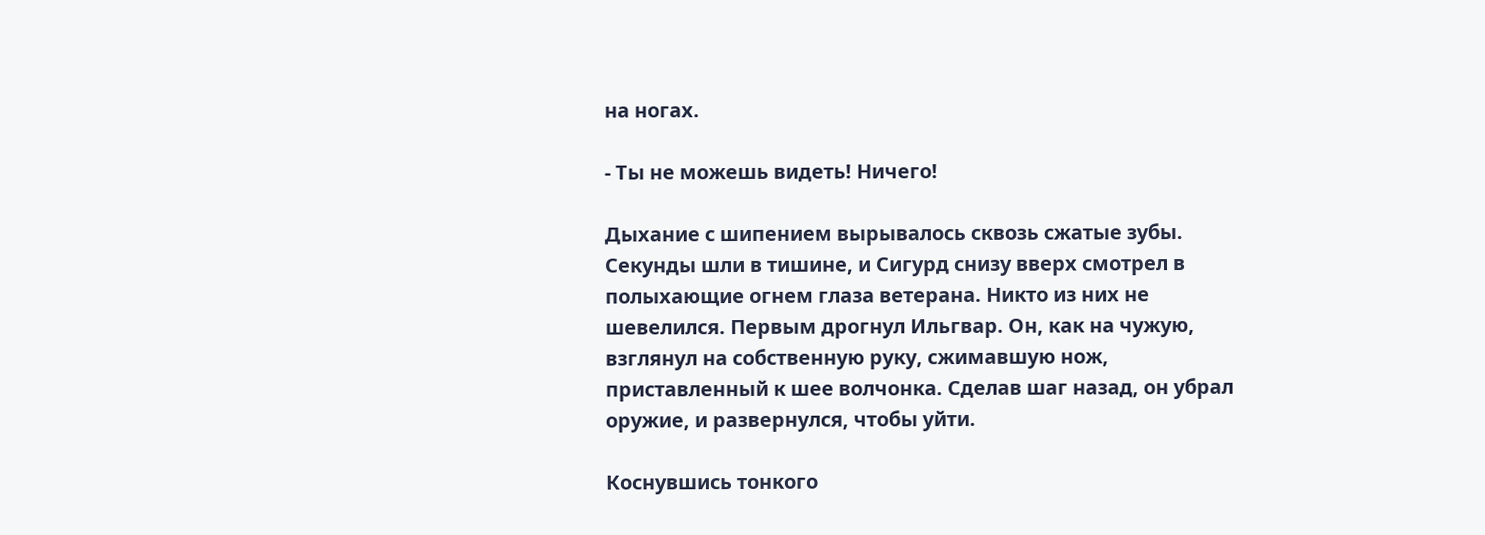на ногах.

- Ты не можешь видеть! Ничего!

Дыхание с шипением вырывалось сквозь сжатые зубы. Секунды шли в тишине, и Сигурд снизу вверх смотрел в полыхающие огнем глаза ветерана. Никто из них не шевелился. Первым дрогнул Ильгвар. Он, как на чужую, взглянул на собственную руку, сжимавшую нож, приставленный к шее волчонка. Сделав шаг назад, он убрал оружие, и развернулся, чтобы уйти.

Коснувшись тонкого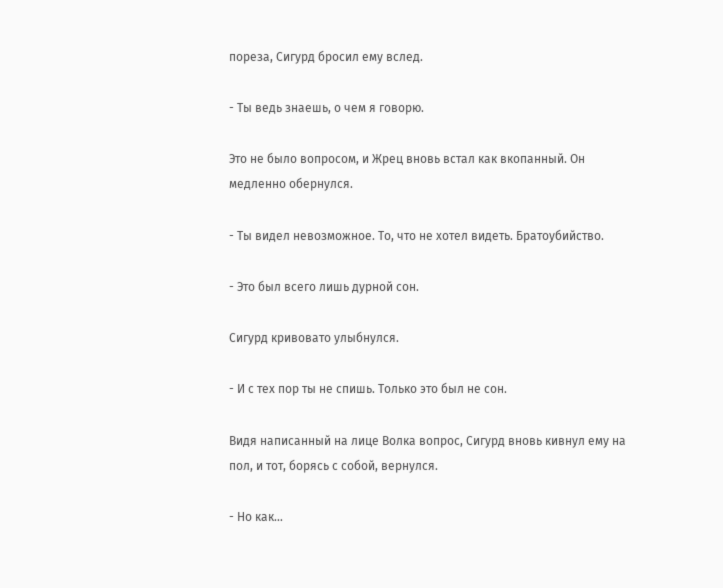пореза, Сигурд бросил ему вслед.

- Ты ведь знаешь, о чем я говорю.

Это не было вопросом, и Жрец вновь встал как вкопанный. Он медленно обернулся.

- Ты видел невозможное. То, что не хотел видеть. Братоубийство.

- Это был всего лишь дурной сон.

Сигурд кривовато улыбнулся.

- И с тех пор ты не спишь. Только это был не сон.

Видя написанный на лице Волка вопрос, Сигурд вновь кивнул ему на пол, и тот, борясь с собой, вернулся.

- Но как…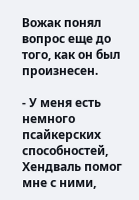Вожак понял вопрос еще до того, как он был произнесен.

- У меня есть немного псайкерских способностей, Хендваль помог мне с ними,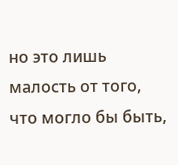но это лишь малость от того, что могло бы быть,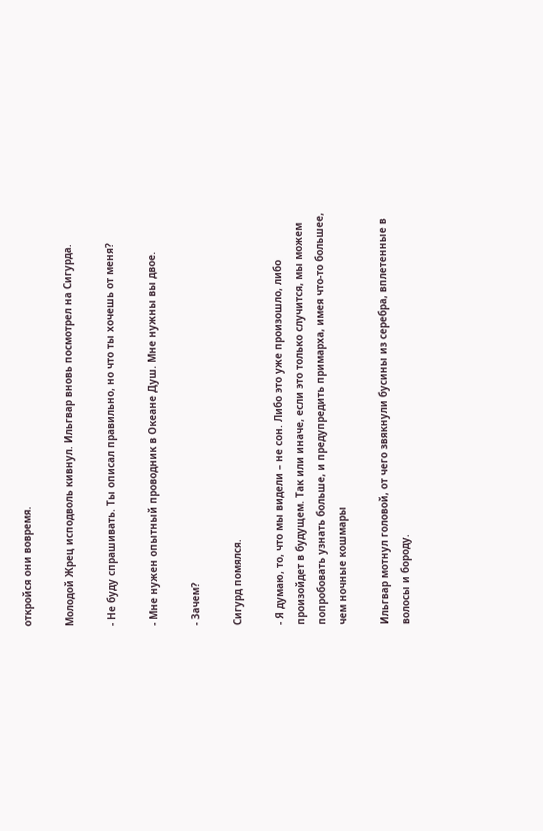откройся они вовремя.

Молодой Жрец исподволь кивнул. Ильгвар вновь посмотрел на Сигурда.

- Не буду спрашивать. Ты описал правильно, но что ты хочешь от меня?

- Мне нужен опытный проводник в Океане Душ. Мне нужны вы двое.

- Зачем?

Сигурд помялся.

- Я думаю, то, что мы видели – не сон. Либо это уже произошло, либо произойдет в будущем. Так или иначе, если это только случится, мы можем попробовать узнать больше, и предупредить примарха, имея что-то большее, чем ночные кошмары

Ильгвар мотнул головой, от чего звякнули бусины из серебра, вплетенные в волосы и бороду.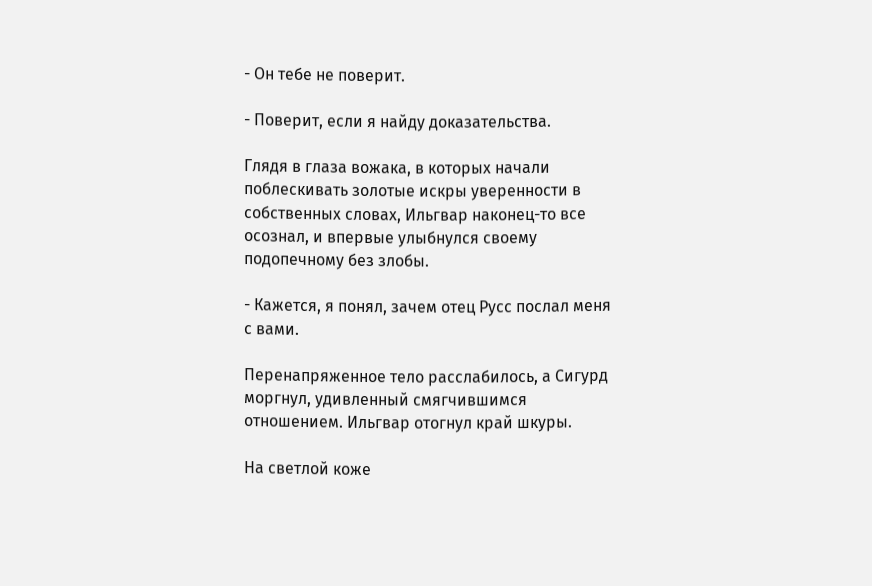- Он тебе не поверит.

- Поверит, если я найду доказательства.

Глядя в глаза вожака, в которых начали поблескивать золотые искры уверенности в собственных словах, Ильгвар наконец-то все осознал, и впервые улыбнулся своему подопечному без злобы.

- Кажется, я понял, зачем отец Русс послал меня с вами.

Перенапряженное тело расслабилось, а Сигурд моргнул, удивленный смягчившимся отношением. Ильгвар отогнул край шкуры.

На светлой коже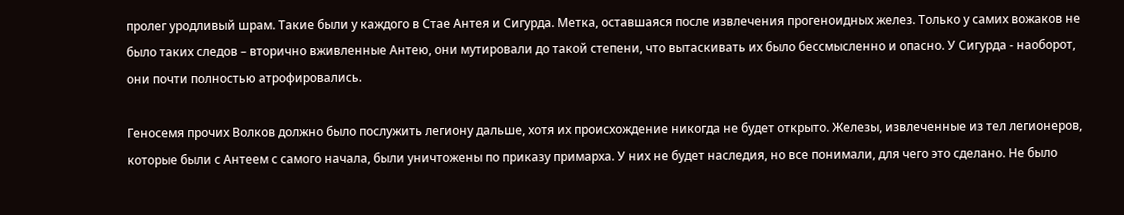пролег уродливый шрам. Такие были у каждого в Стае Антея и Сигурда. Метка, оставшаяся после извлечения прогеноидных желез. Только у самих вожаков не было таких следов – вторично вживленные Антею, они мутировали до такой степени, что вытаскивать их было бессмысленно и опасно. У Сигурда - наоборот, они почти полностью атрофировались.

Геносемя прочих Волков должно было послужить легиону дальше, хотя их происхождение никогда не будет открыто. Железы, извлеченные из тел легионеров, которые были с Антеем с самого начала, были уничтожены по приказу примарха. У них не будет наследия, но все понимали, для чего это сделано. Не было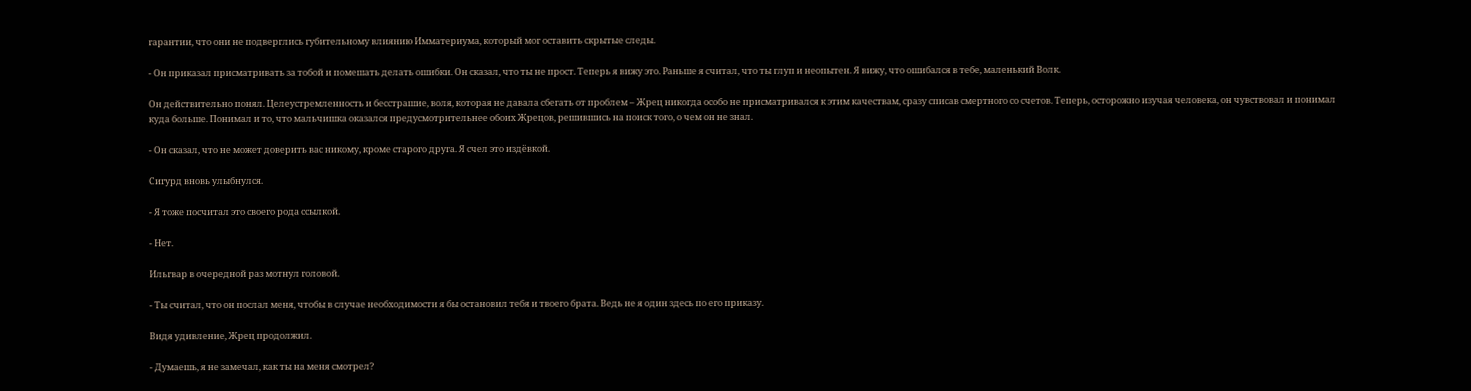гарантии, что они не подверглись губительному влиянию Имматериума, который мог оставить скрытые следы.

- Он приказал присматривать за тобой и помешать делать ошибки. Он сказал, что ты не прост. Теперь я вижу это. Раньше я считал, что ты глуп и неопытен. Я вижу, что ошибался в тебе, маленький Волк.

Он действительно понял. Целеустремленность и бесстрашие, воля, которая не давала сбегать от проблем – Жрец никогда особо не присматривался к этим качествам, сразу списав смертного со счетов. Теперь, осторожно изучая человека, он чувствовал и понимал куда больше. Понимал и то, что мальчишка оказался предусмотрительнее обоих Жрецов, решившись на поиск того, о чем он не знал.

- Он сказал, что не может доверить вас никому, кроме старого друга. Я счел это издёвкой.

Сигурд вновь улыбнулся.

- Я тоже посчитал это своего рода ссылкой.

- Нет.

Ильгвар в очередной раз мотнул головой.

- Ты считал, что он послал меня, чтобы в случае необходимости я бы остановил тебя и твоего брата. Ведь не я один здесь по его приказу.

Видя удивление, Жрец продолжил.

- Думаешь, я не замечал, как ты на меня смотрел?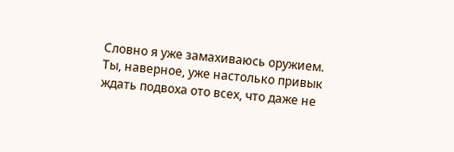Словно я уже замахиваюсь оружием. Ты, наверное, уже настолько привык ждать подвоха ото всех, что даже не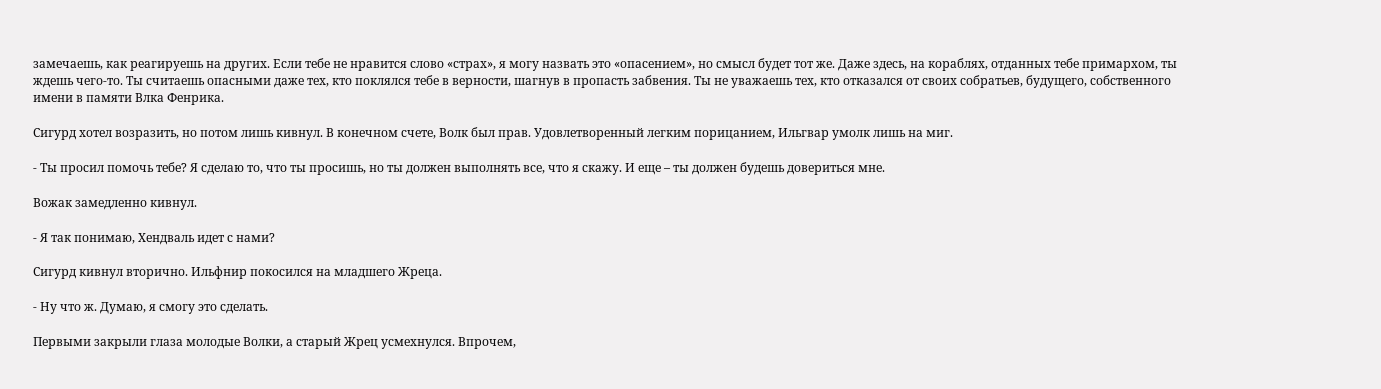замечаешь, как реагируешь на других. Если тебе не нравится слово «страх», я могу назвать это «опасением», но смысл будет тот же. Даже здесь, на кораблях, отданных тебе примархом, ты ждешь чего-то. Ты считаешь опасными даже тех, кто поклялся тебе в верности, шагнув в пропасть забвения. Ты не уважаешь тех, кто отказался от своих собратьев, будущего, собственного имени в памяти Влка Фенрика.

Сигурд хотел возразить, но потом лишь кивнул. В конечном счете, Волк был прав. Удовлетворенный легким порицанием, Ильгвар умолк лишь на миг.

- Ты просил помочь тебе? Я сделаю то, что ты просишь, но ты должен выполнять все, что я скажу. И еще – ты должен будешь довериться мне.

Вожак замедленно кивнул.

- Я так понимаю, Хендваль идет с нами?

Сигурд кивнул вторично. Ильфнир покосился на младшего Жреца.

- Ну что ж. Думаю, я смогу это сделать.

Первыми закрыли глаза молодые Волки, а старый Жрец усмехнулся. Впрочем,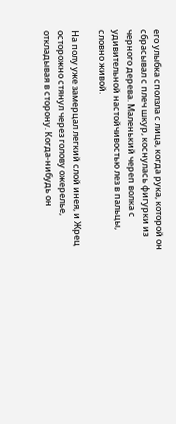его улыбка сползла с лица, когда рука, которой он сбрасывал с плеч шкур, коснулась фигурки из черного дерева. Маленький череп волка с удивительной настойчивостью лез в пальцы, словно живой.

На полу уже замерцал легкий слой инея, и Жрец осторожно стянул через голову ожерелье, откладывая в сторону. Когда-нибудь он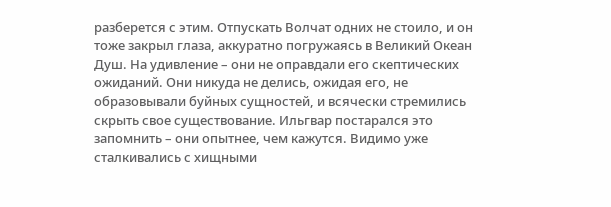разберется с этим. Отпускать Волчат одних не стоило, и он тоже закрыл глаза, аккуратно погружаясь в Великий Океан Душ. На удивление – они не оправдали его скептических ожиданий. Они никуда не делись, ожидая его, не образовывали буйных сущностей, и всячески стремились скрыть свое существование. Ильгвар постарался это запомнить – они опытнее, чем кажутся. Видимо уже сталкивались с хищными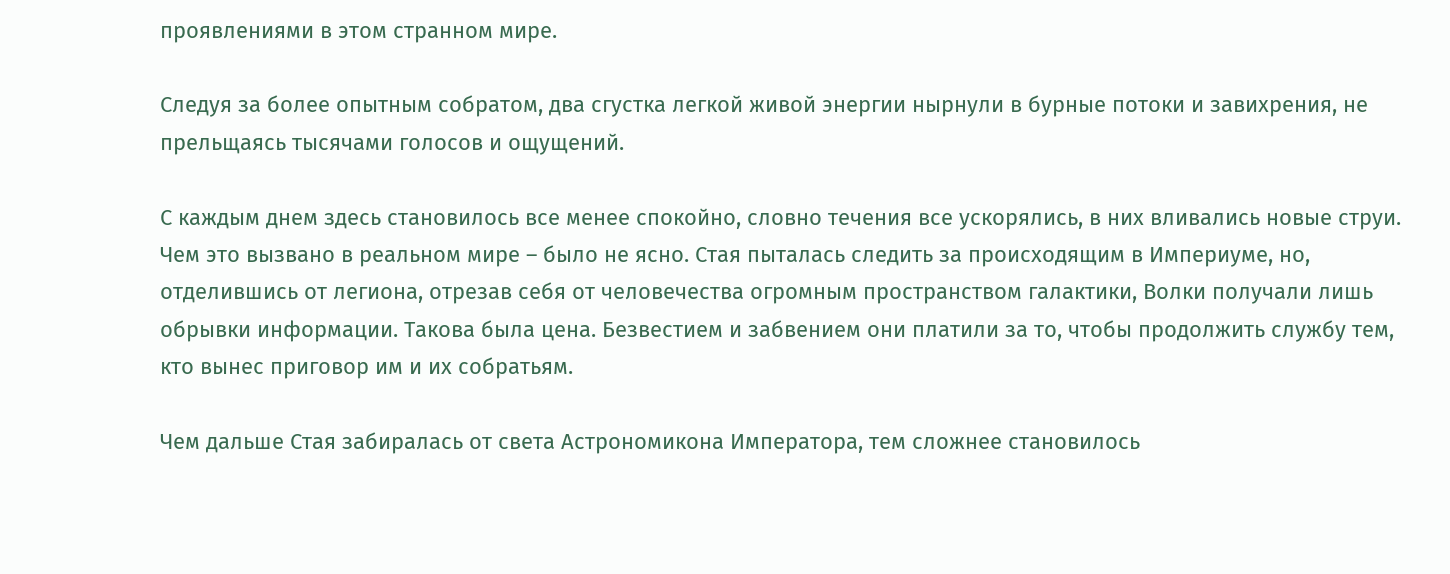проявлениями в этом странном мире.

Следуя за более опытным собратом, два сгустка легкой живой энергии нырнули в бурные потоки и завихрения, не прельщаясь тысячами голосов и ощущений.

С каждым днем здесь становилось все менее спокойно, словно течения все ускорялись, в них вливались новые струи. Чем это вызвано в реальном мире – было не ясно. Стая пыталась следить за происходящим в Империуме, но, отделившись от легиона, отрезав себя от человечества огромным пространством галактики, Волки получали лишь обрывки информации. Такова была цена. Безвестием и забвением они платили за то, чтобы продолжить службу тем, кто вынес приговор им и их собратьям.

Чем дальше Стая забиралась от света Астрономикона Императора, тем сложнее становилось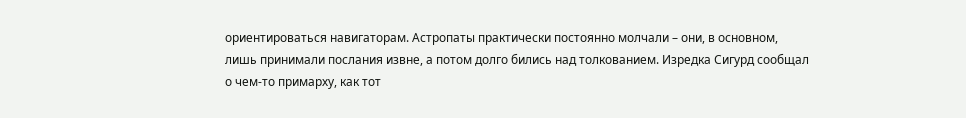ориентироваться навигаторам. Астропаты практически постоянно молчали – они, в основном, лишь принимали послания извне, а потом долго бились над толкованием. Изредка Сигурд сообщал о чем-то примарху, как тот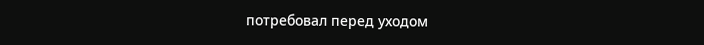потребовал перед уходом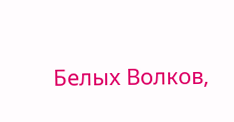Белых Волков,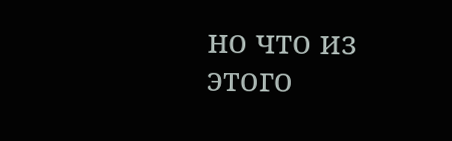но что из этого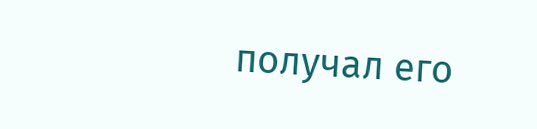получал его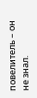повелитель – он не знал.